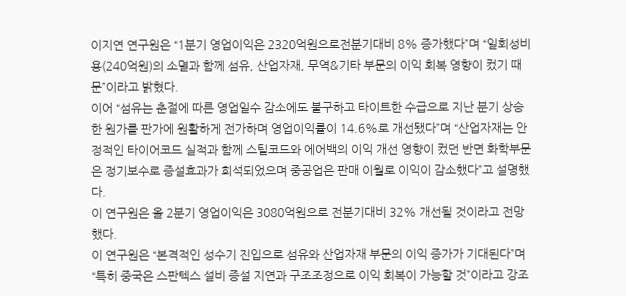이지연 연구원은 “1분기 영업이익은 2320억원으로전분기대비 8% 증가했다”며 “일회성비용(240억원)의 소멸과 함께 섬유, 산업자재, 무역&기타 부문의 이익 회복 영향이 컸기 때문”이라고 밝혔다.
이어 “섬유는 춘절에 따른 영업일수 감소에도 불구하고 타이트한 수급으로 지난 분기 상승한 원가를 판가에 원활하게 전가하며 영업이익률이 14.6%로 개선됐다”며 “산업자재는 안정적인 타이어코드 실적과 함께 스틸코드와 에어백의 이익 개선 영향이 컸던 반면 화학부문은 정기보수로 증설효과가 희석되었으며 중공업은 판매 이월로 이익이 감소했다”고 설명했다.
이 연구원은 올 2분기 영업이익은 3080억원으로 전분기대비 32% 개선될 것이라고 전망했다.
이 연구원은 “본격적인 성수기 진입으로 섬유와 산업자재 부문의 이익 증가가 기대된다”며 “특히 중국은 스판텍스 설비 증설 지연과 구조조정으로 이익 회복이 가능할 것”이라고 강조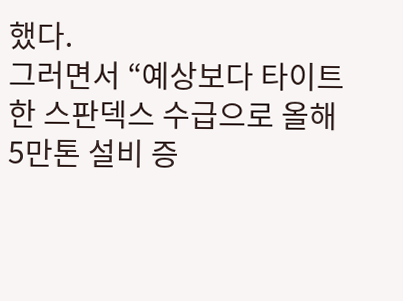했다.
그러면서 “예상보다 타이트한 스판덱스 수급으로 올해 5만톤 설비 증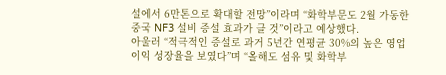설에서 6만톤으로 확대할 전망”이라며 “화학부문도 2월 가동한 중국 NF3 설비 증설 효과가 클 것”이라고 예상했다.
아울러 “적극적인 증설로 과거 5년간 연평균 30%의 높은 영업이익 성장율을 보였다”며 “올해도 섬유 및 화학부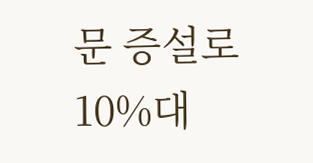문 증설로 10%대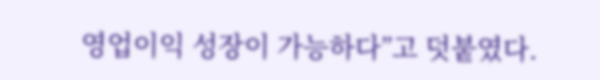영업이익 성장이 가능하다”고 덧붙였다.